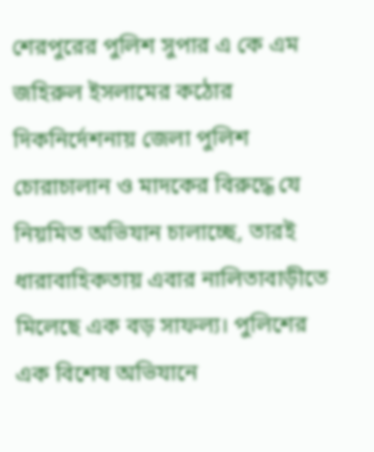শেরপুরের পুলিশ সুপার এ কে এম জহিরুল ইসলামের কঠোর দিকনির্দেশনায় জেলা পুলিশ চোরাচালান ও মাদকের বিরুদ্ধে যে নিয়মিত অভিযান চালাচ্ছে, তারই ধারাবাহিকতায় এবার নালিতাবাড়ীতে মিলেছে এক বড় সাফল্য। পুলিশের এক বিশেষ অভিযানে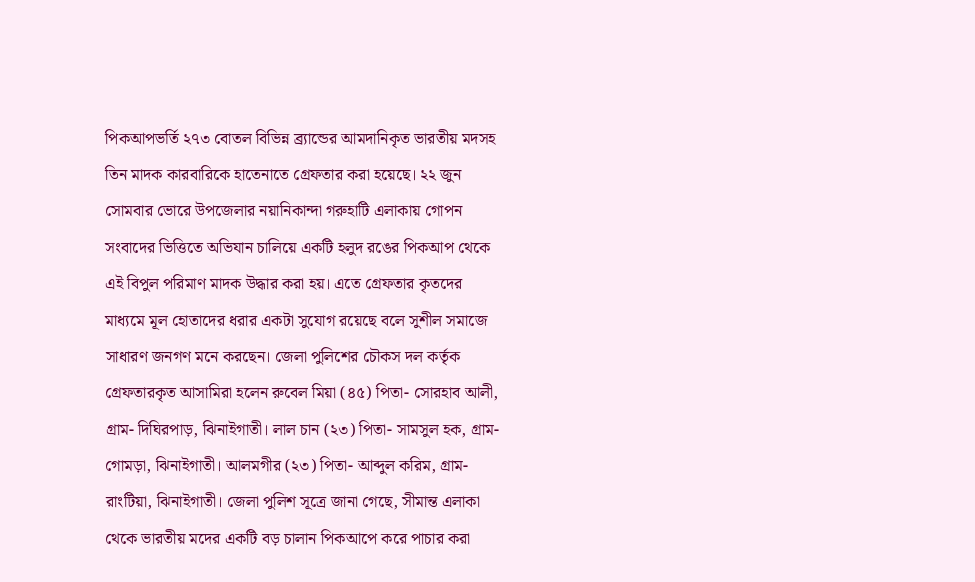পিকআপভর্তি ২৭৩ বোতল বিভিন্ন ব্র্যান্ডের আমদানিকৃত ভারতীয় মদসহ তিন মাদক কারবারিকে হাতেনাতে গ্রেফতার করা হয়েছে। ২২ জুন সোমবার ভোরে উপজেলার নয়ানিকান্দা গরুহাটি এলাকায় গোপন সংবাদের ভিত্তিতে অভিযান চালিয়ে একটি হলুদ রঙের পিকআপ থেকে এই বিপুল পরিমাণ মাদক উদ্ধার করা হয়। এতে গ্রেফতার কৃতদের মাধ্যমে মূল হোতাদের ধরার একটা সুযোগ রয়েছে বলে সুশীল সমাজে সাধারণ জনগণ মনে করছেন। জেলা পুলিশের চৌকস দল কর্তৃক গ্রেফতারকৃত আসামিরা হলেন রুবেল মিয়া (৪৫) পিতা- সোরহাব আলী, গ্রাম- দিঘিরপাড়, ঝিনাইগাতী। লাল চান (২৩) পিতা- সামসুল হক, গ্রাম- গোমড়া, ঝিনাইগাতী। আলমগীর (২৩) পিতা- আব্দুল করিম, গ্রাম- রাংটিয়া, ঝিনাইগাতী। জেলা পুলিশ সূত্রে জানা গেছে, সীমান্ত এলাকা থেকে ভারতীয় মদের একটি বড় চালান পিকআপে করে পাচার করা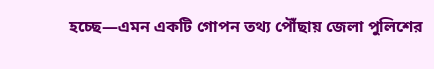হচ্ছে—এমন একটি গোপন তথ্য পৌঁছায় জেলা পুলিশের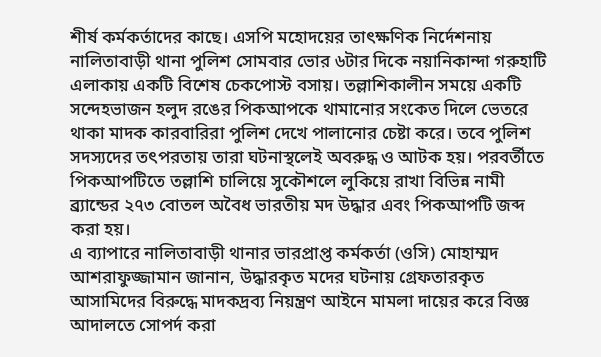শীর্ষ কর্মকর্তাদের কাছে। এসপি মহোদয়ের তাৎক্ষণিক নির্দেশনায় নালিতাবাড়ী থানা পুলিশ সোমবার ভোর ৬টার দিকে নয়ানিকান্দা গরুহাটি এলাকায় একটি বিশেষ চেকপোস্ট বসায়। তল্লাশিকালীন সময়ে একটি সন্দেহভাজন হলুদ রঙের পিকআপকে থামানোর সংকেত দিলে ভেতরে থাকা মাদক কারবারিরা পুলিশ দেখে পালানোর চেষ্টা করে। তবে পুলিশ সদস্যদের তৎপরতায় তারা ঘটনাস্থলেই অবরুদ্ধ ও আটক হয়। পরবর্তীতে পিকআপটিতে তল্লাশি চালিয়ে সুকৌশলে লুকিয়ে রাখা বিভিন্ন নামী ব্র্যান্ডের ২৭৩ বোতল অবৈধ ভারতীয় মদ উদ্ধার এবং পিকআপটি জব্দ করা হয়।
এ ব্যাপারে নালিতাবাড়ী থানার ভারপ্রাপ্ত কর্মকর্তা (ওসি) মোহাম্মদ আশরাফুজ্জামান জানান, উদ্ধারকৃত মদের ঘটনায় গ্রেফতারকৃত আসামিদের বিরুদ্ধে মাদকদ্রব্য নিয়ন্ত্রণ আইনে মামলা দায়ের করে বিজ্ঞ আদালতে সোপর্দ করা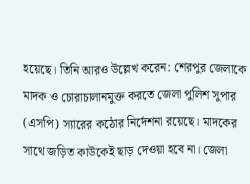হয়েছে। তিনি আরও উল্লেখ করেন: শেরপুর জেলাকে মাদক ও চোরাচালানমুক্ত করতে জেলা পুলিশ সুপার (এসপি) স্যারের কঠোর নির্দেশনা রয়েছে। মাদকের সাথে জড়িত কাউকেই ছাড় দেওয়া হবে না। জেলা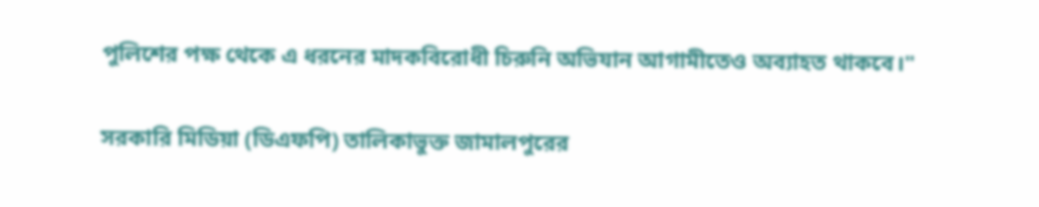পুলিশের পক্ষ থেকে এ ধরনের মাদকবিরোধী চিরুনি অভিযান আগামীতেও অব্যাহত থাকবে।"

সরকারি মিডিয়া (ডিএফপি) তালিকাভুক্ত জামালপুরের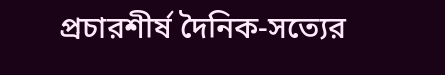প্রচারশীর্ষ দৈনিক-সত্যের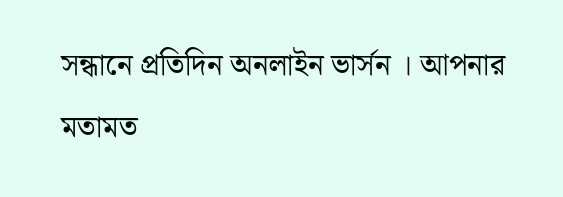সন্ধানে প্রতিদিন অনলাইন ভার্সন । আপনার মতামত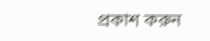প্রকাশ করুন